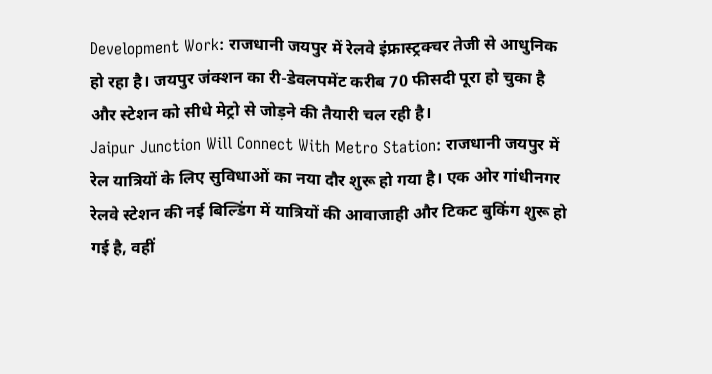Development Work: राजधानी जयपुर में रेलवे इंफ्रास्ट्रक्चर तेजी से आधुनिक हो रहा है। जयपुर जंक्शन का री-डेवलपमेंट करीब 70 फीसदी पूरा हो चुका है और स्टेशन को सीधे मेट्रो से जोड़ने की तैयारी चल रही है।
Jaipur Junction Will Connect With Metro Station: राजधानी जयपुर में रेल यात्रियों के लिए सुविधाओं का नया दौर शुरू हो गया है। एक ओर गांधीनगर रेलवे स्टेशन की नई बिल्डिंग में यात्रियों की आवाजाही और टिकट बुकिंग शुरू हो गई है, वहीं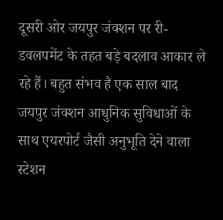दूसरी ओर जयपुर जंक्शन पर री-डवलपमेंट के तहत बड़े बदलाव आकार ले रहे हैं। बहुत संभव है एक साल बाद जयपुर जंक्शन आधुनिक सुविधाओं के साथ एयरपोर्ट जैसी अनुभूति देने वाला स्टेशन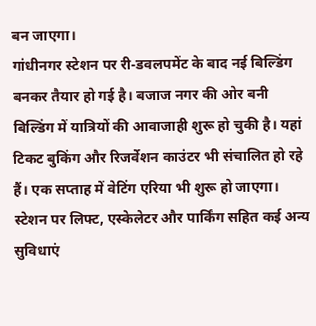बन जाएगा।
गांधीनगर स्टेशन पर री-डवलपमेंट के बाद नई बिल्डिंग बनकर तैयार हो गई है। बजाज नगर की ओर बनी बिल्डिंग में यात्रियों की आवाजाही शुरू हो चुकी है। यहां टिकट बुकिंग और रिजर्वेशन काउंटर भी संचालित हो रहे हैं। एक सप्ताह में वेटिंग एरिया भी शुरू हो जाएगा। स्टेशन पर लिफ्ट, एस्केलेटर और पार्किंग सहित कई अन्य सुविधाएं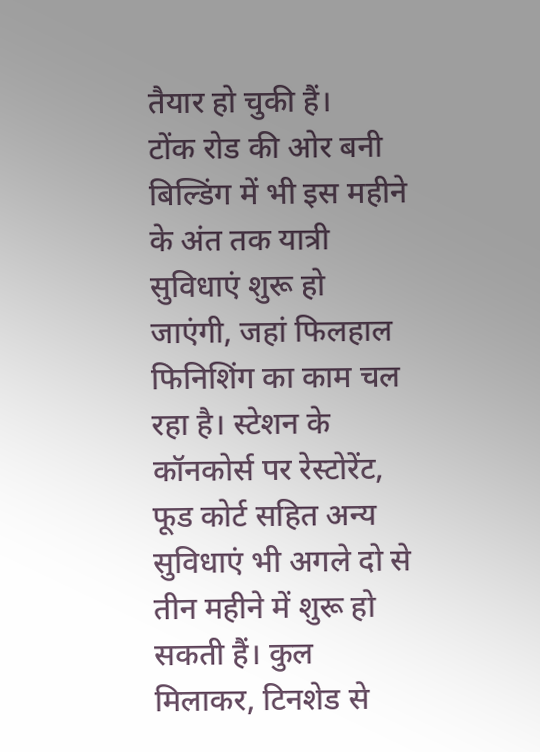तैयार हो चुकी हैं।
टोंक रोड की ओर बनी बिल्डिंग में भी इस महीने के अंत तक यात्री सुविधाएं शुरू हो जाएंगी, जहां फिलहाल फिनिशिंग का काम चल रहा है। स्टेशन के कॉनकोर्स पर रेस्टोरेंट, फूड कोर्ट सहित अन्य सुविधाएं भी अगले दो से तीन महीने में शुरू हो सकती हैं। कुल मिलाकर, टिनशेड से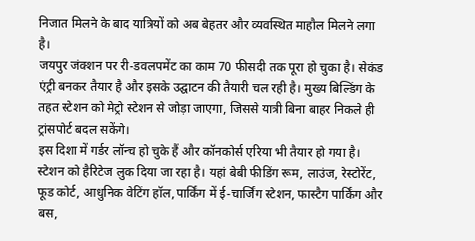निजात मिलने के बाद यात्रियों को अब बेहतर और व्यवस्थित माहौल मिलने लगा है।
जयपुर जंक्शन पर री-डवलपमेंट का काम 70 फीसदी तक पूरा हो चुका है। सेकंड एंट्री बनकर तैयार है और इसके उद्घाटन की तैयारी चल रही है। मुख्य बिल्डिंग के तहत स्टेशन को मेट्रो स्टेशन से जोड़ा जाएगा, जिससे यात्री बिना बाहर निकले ही ट्रांसपोर्ट बदल सकेंगे।
इस दिशा में गर्डर लॉन्च हो चुके हैं और कॉनकोर्स एरिया भी तैयार हो गया है। स्टेशन को हैरिटेज लुक दिया जा रहा है। यहां बेबी फीडिंग रूम, लाउंज, रेस्टोरेंट, फूड कोर्ट, आधुनिक वेटिंग हॉल,पार्किंग में ई-चार्जिंग स्टेशन, फास्टैग पार्किंग और बस,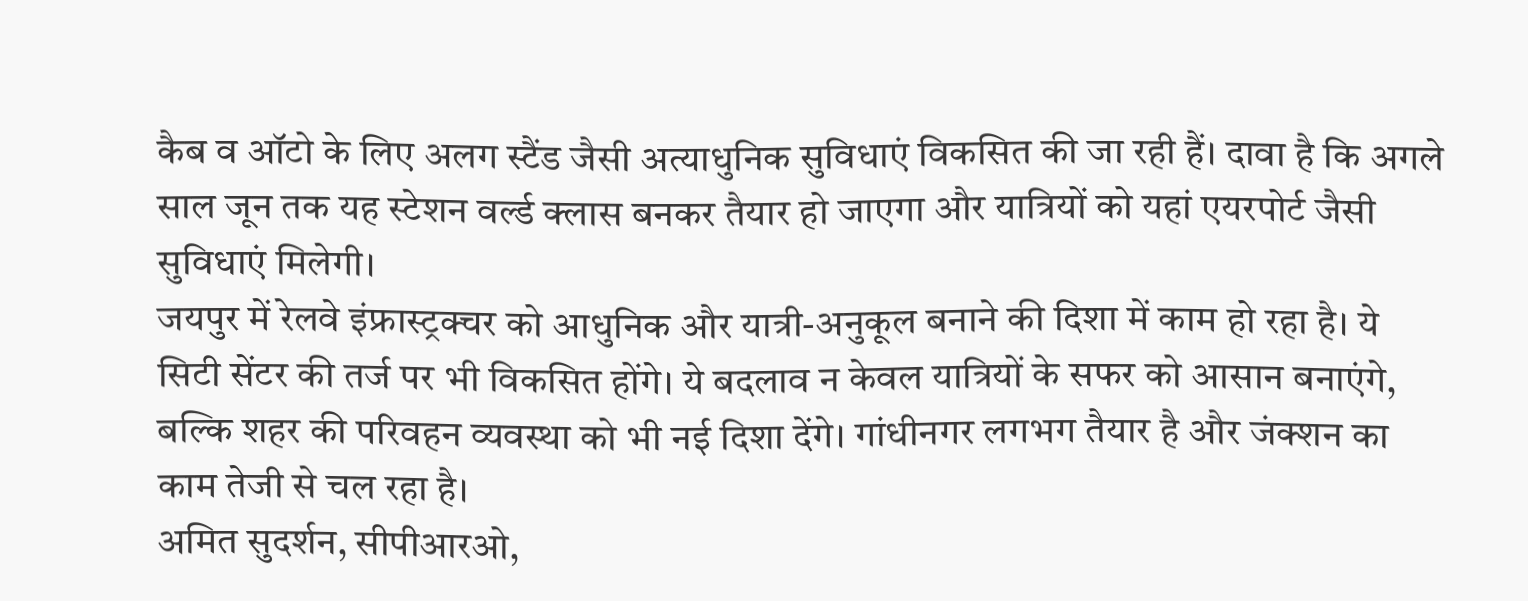कैब व ऑटो के लिए अलग स्टैंड जैसी अत्याधुनिक सुविधाएं विकसित की जा रही हैं। दावा है कि अगले साल जून तक यह स्टेशन वर्ल्ड क्लास बनकर तैयार हो जाएगा और यात्रियों को यहां एयरपोर्ट जैसी सुविधाएं मिलेगी।
जयपुर में रेलवे इंफ्रास्ट्रक्चर को आधुनिक और यात्री-अनुकूल बनाने की दिशा में काम हो रहा है। ये सिटी सेंटर की तर्ज पर भी विकसित होंगे। ये बदलाव न केवल यात्रियों के सफर को आसान बनाएंगे, बल्कि शहर की परिवहन व्यवस्था को भी नई दिशा देंगे। गांधीनगर लगभग तैयार है और जंक्शन का काम तेजी से चल रहा है।
अमित सुदर्शन, सीपीआरओ,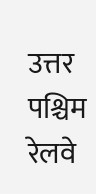उत्तर पश्चिम रेलवे